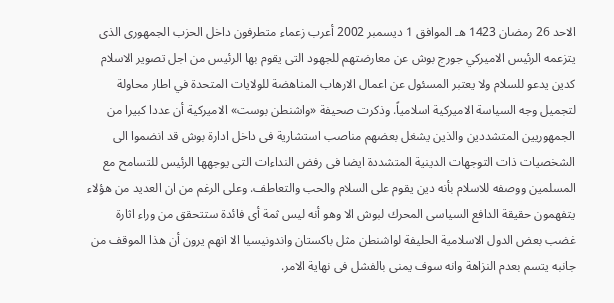الاحد 26 رمضان 1423 هـ الموافق 1 ديسمبر 2002 أعرب زعماء متطرفون داخل الحزب الجمهورى الذى يتزعمه الرئيس الاميركي جورج بوش عن معارضتهم للجهود التى يقوم بها الرئيس من اجل تصوير الاسلام كدين يدعو للسلام ولا يعتبر المسئول عن اعمال الارهاب المناهضة للولايات المتحدة في اطار محاولة لتجميل وجه السياسة الاميركية اسلامياً. وذكرت صحيفة «واشنطن بوست» الاميركية أن عددا كبيرا من الجمهوريين المتشددين والذين يشغل بعضهم مناصب استشارية فى داخل ادارة بوش قد انضموا الى الشخصيات ذات التوجهات الدينية المتشددة ايضا فى رفض النداءات التى يوجهها الرئيس للتسامح مع المسلمين ووصفه للاسلام بأنه دين يقوم على السلام والحب والتعاطف. وعلى الرغم من ان العديد من هؤلاء يتفهمون حقيقة الدافع السياسى المحرك لبوش الا وهو أنه ليس ثمة أى فائدة ستتحقق من وراء اثارة غضب بعض الدول الاسلامية الحليفة لواشنطن مثل باكستان واندونيسيا الا انهم يرون أن هذا الموقف من جانبه يتسم بعدم النزاهة وانه سوف يمنى بالفشل فى نهاية الامر.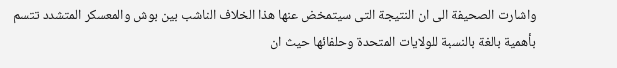واشارت الصحيفة الى ان النتيجة التى سيتمخض عنها هذا الخلاف الناشب بين بوش والمعسكر المتشدد تتسم بأهمية بالغة بالنسبة للولايات المتحدة وحلفائها حيث ان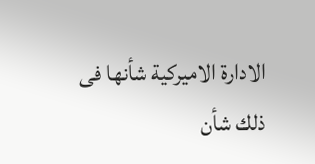الادارة الاميركية شأنها فى ذلك شأن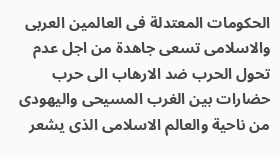الحكومات المعتدلة فى العالمين العربى والاسلامى تسعى جاهدة من اجل عدم تحول الحرب ضد الارهاب الى حرب حضارات بين الغرب المسيحى واليهودى من ناحية والعالم الاسلامى الذى يشعر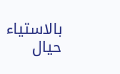بالاستياء حيال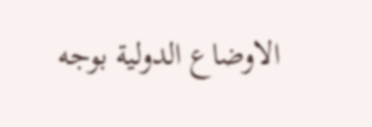الاوضاع الدولية بوجه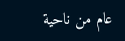عام من ناحية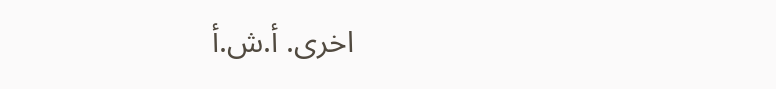اخرى. أ.ش.أ